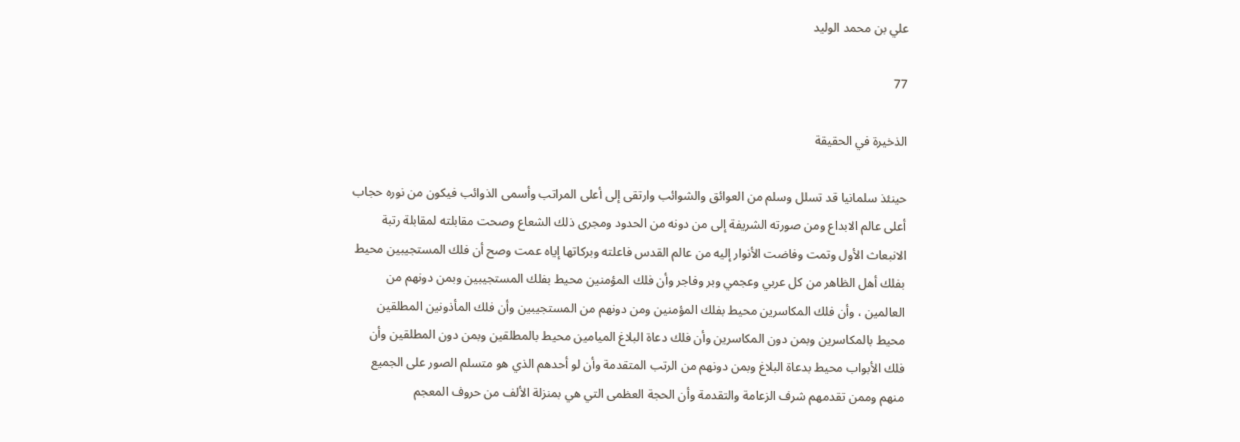علي بن محمد الوليد

77

الذخيرة في الحقيقة

حينئذ سلمانيا قد تسلل وسلم من العوائق والشوائب وارتقى إلى أعلى المراتب وأسمى الذوائب فيكون من نوره حجاب أعلى عالم الابداع ومن صورته الشريفة إلى من دونه من الحدود ومجرى ذلك الشعاع وصحت مقابلته لمقابلة رتبة الانبعاث الأول وتمت وفاضت الأنوار إليه من عالم القدس فاعلته وبركاتها إياه عمت وصح أن فلك المستجيبين محيط بفلك أهل الظاهر من كل عربي وعجمي وبر وفاجر وأن فلك المؤمنين محيط بفلك المستجيبين وبمن دونهم من العالمين ، وأن فلك المكاسرين محيط بفلك المؤمنين ومن دونهم من المستجيبين وأن فلك المأذونين المطلقين محيط بالمكاسرين وبمن دون المكاسرين وأن فلك دعاة البلاغ الميامين محيط بالمطلقين وبمن دون المطلقين وأن فلك الأبواب محيط بدعاة البلاغ وبمن دونهم من الرتب المتقدمة وأن لو أحدهم الذي هو متسلم الصور على الجميع منهم وممن تقدمهم شرف الزعامة والتقدمة وأن الحجة العظمى التي هي بمنزلة الألف من حروف المعجم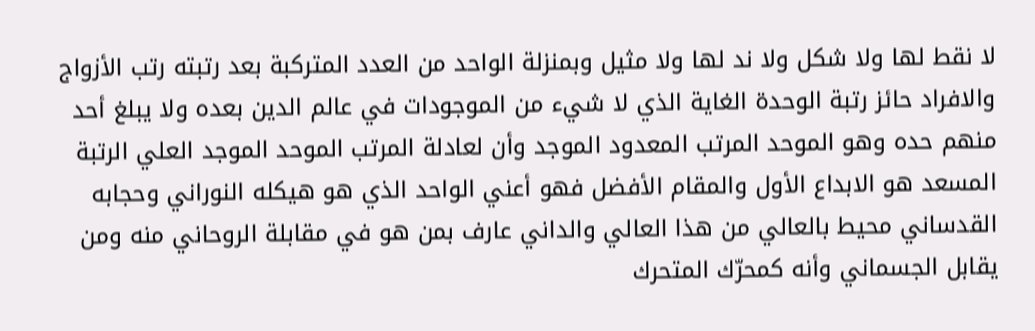لا نقط لها ولا شكل ولا ند لها ولا مثيل وبمنزلة الواحد من العدد المتركبة بعد رتبته رتب الأزواج والافراد حائز رتبة الوحدة الغاية الذي لا شيء من الموجودات في عالم الدين بعده ولا يبلغ أحد منهم حده وهو الموحد المرتب المعدود الموجد وأن لعادلة المرتب الموحد الموجد العلي الرتبة المسعد هو الابداع الأول والمقام الأفضل فهو أعني الواحد الذي هو هيكله النوراني وحجابه القدساني محيط بالعالي من هذا العالي والداني عارف بمن هو في مقابلة الروحاني منه ومن يقابل الجسماني وأنه كمحرّك المتحرك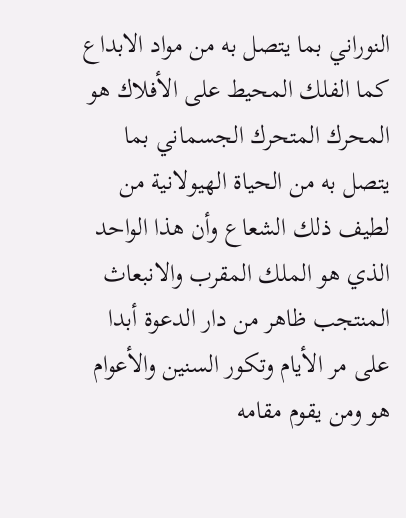النوراني بما يتصل به من مواد الابداع كما الفلك المحيط على الأفلاك هو المحرك المتحرك الجسماني بما يتصل به من الحياة الهيولانية من لطيف ذلك الشعاع وأن هذا الواحد الذي هو الملك المقرب والانبعاث المنتجب ظاهر من دار الدعوة أبدا على مر الأيام وتكور السنين والأعوام هو ومن يقوم مقامه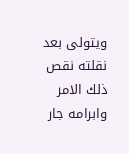ويتولى بعد نقلته نقص ذلك الامر وابرامه جار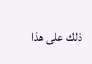ذلك على هذا